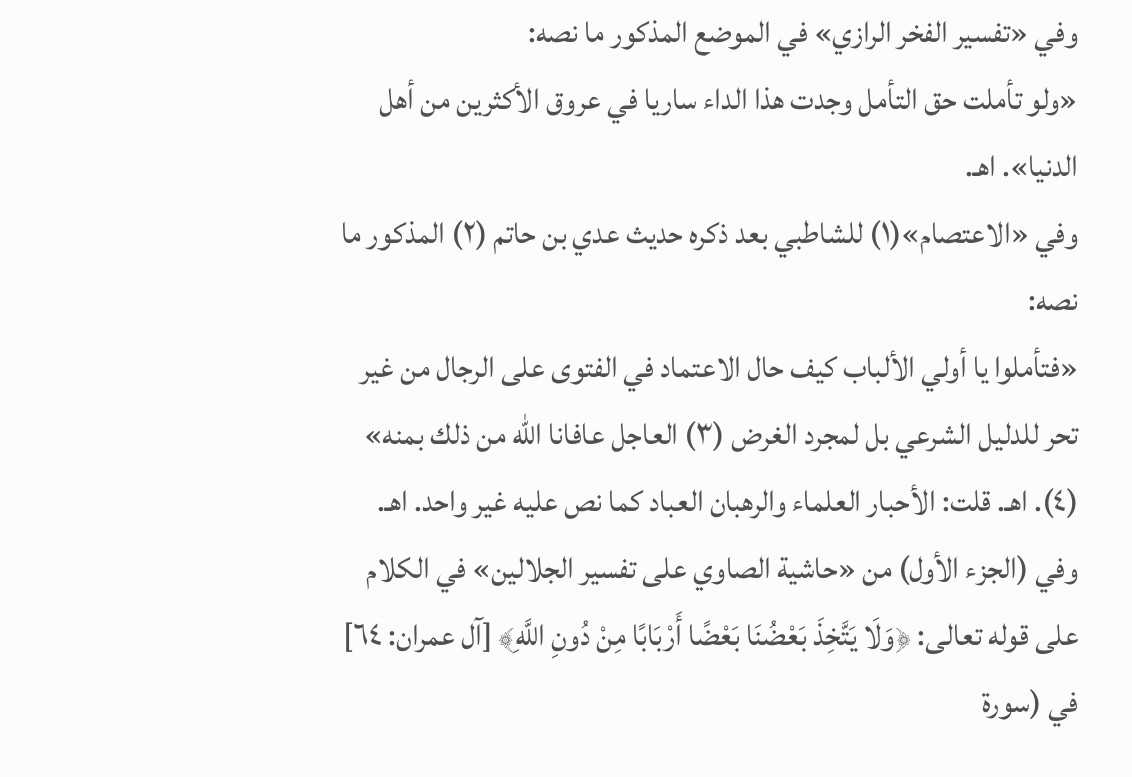وفي «تفسير الفخر الرازي» في الموضع المذكور ما نصه:
«ولو تأملت حق التأمل وجدت هذا الداء ساريا في عروق الأكثرين من أهل الدنيا». اهـ.
وفي «الاعتصام»(١) للشاطبي بعد ذكره حديث عدي بن حاتم (٢) المذكور ما نصه:
«فتأملوا يا أولي الألباب كيف حال الاعتماد في الفتوى على الرجال من غير تحر للدليل الشرعي بل لمجرد الغرض (٣) العاجل عافانا الله من ذلك بمنه» (٤). اهـ. قلت: الأحبار العلماء والرهبان العباد كما نص عليه غير واحد. اهـ.
وفي (الجزء الأول) من «حاشية الصاوي على تفسير الجلالين» في الكلام على قوله تعالى: ﴿وَلَا يَتَّخِذَ بَعْضُنَا بَعْضًا أَرْبَابًا مِنْ دُونِ اللَّهِ﴾ [آل عمران: ٦٤] في (سورة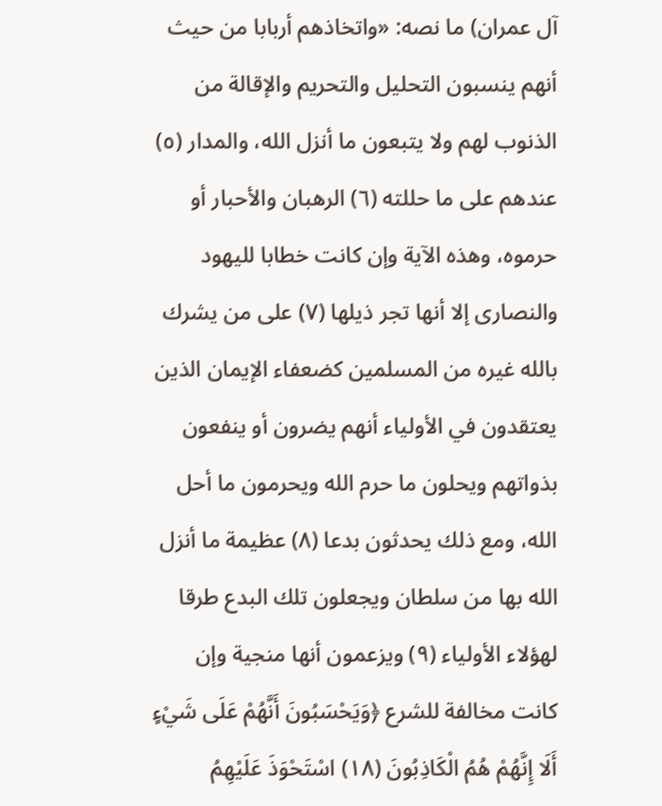آل عمران) ما نصه: «واتخاذهم أربابا من حيث أنهم ينسبون التحليل والتحريم والإقالة من الذنوب لهم ولا يتبعون ما أنزل الله، والمدار (٥) عندهم على ما حللته (٦) الرهبان والأحبار أو حرموه، وهذه الآية وإن كانت خطابا لليهود والنصارى إلا أنها تجر ذيلها (٧) على من يشرك بالله غيره من المسلمين كضعفاء الإيمان الذين يعتقدون في الأولياء أنهم يضرون أو ينفعون بذواتهم ويحلون ما حرم الله ويحرمون ما أحل الله، ومع ذلك يحدثون بدعا (٨) عظيمة ما أنزل الله بها من سلطان ويجعلون تلك البدع طرقا لهؤلاء الأولياء (٩) ويزعمون أنها منجية وإن كانت مخالفة للشرع ﴿وَيَحْسَبُونَ أَنَّهُمْ عَلَى شَيْءٍ أَلَا إِنَّهُمْ هُمُ الْكَاذِبُونَ (١٨) اسْتَحْوَذَ عَلَيْهِمُ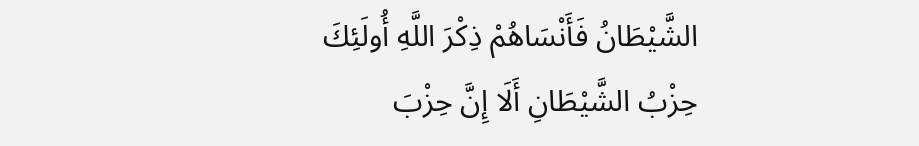الشَّيْطَانُ فَأَنْسَاهُمْ ذِكْرَ اللَّهِ أُولَئِكَ حِزْبُ الشَّيْطَانِ أَلَا إِنَّ حِزْبَ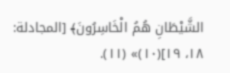الشَّيْطَانِ هُمُ الْخَاسِرُونَ﴾ [المجادلة: ١٨، ١٩](١٠)» (١١).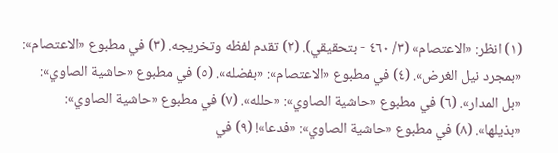(١) انظر: «الاعتصام» (٣/ ٤٦٠ - بتحقيقي). (٢) تقدم لفظه وتخريجه. (٣) في مطبوع «الاعتصام»: «بمجرد نيل الغرض». (٤) في مطبوع «الاعتصام»: «بفضله». (٥) في مطبوع «حاشية الصاوي»: «بل المدار». (٦) في مطبوع «حاشية الصاوي»: «حلله». (٧) في مطبوع «حاشية الصاوي»: «بذيلها». (٨) في مطبوع «حاشية الصاوي»: «فدعا»! (٩) في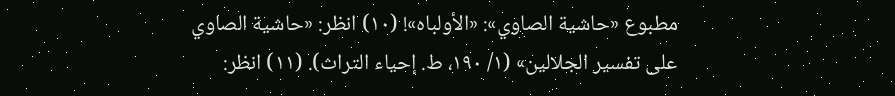مطبوع «حاشية الصاوي»: «الأولباه»! (١٠) انظر: «حاشية الصاوي على تفسير الجلالين» (١/ ١٩٠، ط. إحياء التراث). (١١) انظر: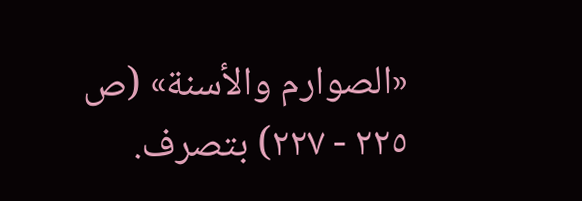«الصوارم والأسنة» (ص ٢٢٥ - ٢٢٧) بتصرف.